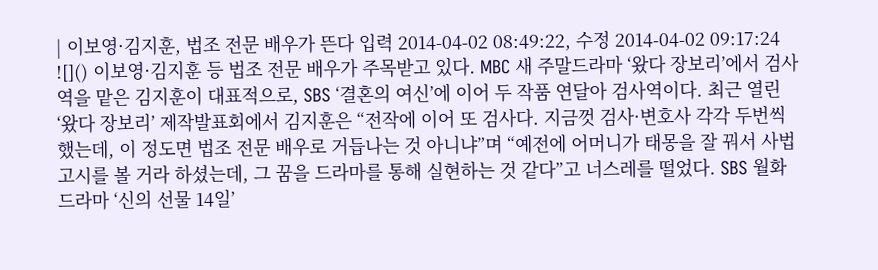| 이보영·김지훈, 법조 전문 배우가 뜬다 입력 2014-04-02 08:49:22, 수정 2014-04-02 09:17:24 ![]() 이보영·김지훈 등 법조 전문 배우가 주목받고 있다. MBC 새 주말드라마 ‘왔다 장보리’에서 검사역을 맡은 김지훈이 대표적으로, SBS ‘결혼의 여신’에 이어 두 작품 연달아 검사역이다. 최근 열린 ‘왔다 장보리’ 제작발표회에서 김지훈은 “전작에 이어 또 검사다. 지금껏 검사·변호사 각각 두번씩 했는데, 이 정도면 법조 전문 배우로 거듭나는 것 아니냐”며 “예전에 어머니가 태몽을 잘 꿔서 사법고시를 볼 거라 하셨는데, 그 꿈을 드라마를 통해 실현하는 것 같다”고 너스레를 떨었다. SBS 월화드라마 ‘신의 선물 14일’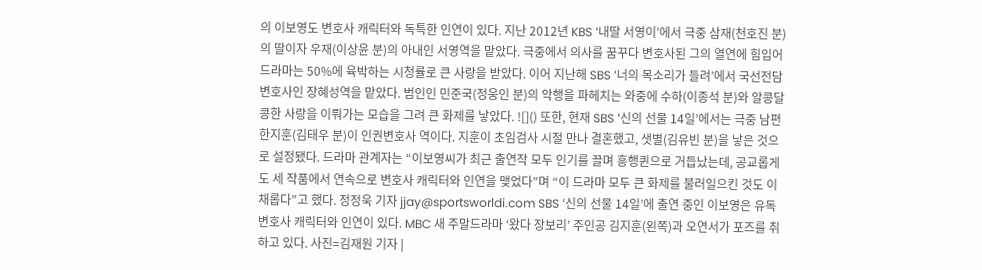의 이보영도 변호사 캐릭터와 독특한 인연이 있다. 지난 2012년 KBS ‘내딸 서영이’에서 극중 삼재(천호진 분)의 딸이자 우재(이상윤 분)의 아내인 서영역을 맡았다. 극중에서 의사를 꿈꾸다 변호사된 그의 열연에 힘입어 드라마는 50%에 육박하는 시청률로 큰 사랑을 받았다. 이어 지난해 SBS ‘너의 목소리가 들려’에서 국선전담변호사인 장혜성역을 맡았다. 범인인 민준국(정웅인 분)의 악행을 파헤치는 와중에 수하(이종석 분)와 알콩달콩한 사랑을 이뤄가는 모습을 그려 큰 화제를 낳았다. ![]() 또한, 현재 SBS ‘신의 선물 14일’에서는 극중 남편 한지훈(김태우 분)이 인권변호사 역이다. 지훈이 초임검사 시절 만나 결혼했고, 샛별(김유빈 분)을 낳은 것으로 설정됐다. 드라마 관계자는 “이보영씨가 최근 출연작 모두 인기를 끌며 흥행퀸으로 거듭났는데, 공교롭게도 세 작품에서 연속으로 변호사 캐릭터와 인연을 맺었다”며 “이 드라마 모두 큰 화제를 불러일으킨 것도 이채롭다”고 했다. 정정욱 기자 jjay@sportsworldi.com SBS ‘신의 선물 14일’에 출연 중인 이보영은 유독 변호사 캐릭터와 인연이 있다. MBC 새 주말드라마 ‘왔다 장보리’ 주인공 김지훈(왼쪽)과 오연서가 포즈를 취하고 있다. 사진=김재원 기자 |